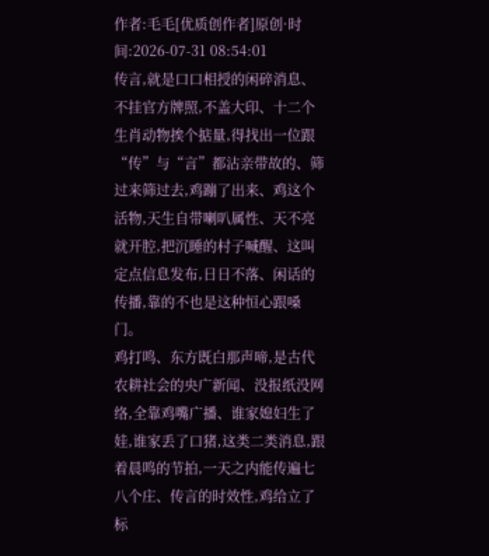作者:毛毛[优质创作者]原创·时间:2026-07-31 08:54:01
传言,就是口口相授的闲碎消息、不挂官方牌照,不盖大印、十二个生肖动物挨个掂量,得找出一位跟“传”与“言”都沾亲带故的、筛过来筛过去,鸡蹦了出来、鸡这个活物,天生自带喇叭属性、天不亮就开腔,把沉睡的村子喊醒、这叫定点信息发布,日日不落、闲话的传播,靠的不也是这种恒心跟嗓门。
鸡打鸣、东方既白那声啼,是古代农耕社会的央广新闻、没报纸没网络,全靠鸡嘴广播、谁家媳妇生了娃,谁家丢了口猪,这类二类消息,跟着晨鸣的节拍,一天之内能传遍七八个庄、传言的时效性,鸡给立了标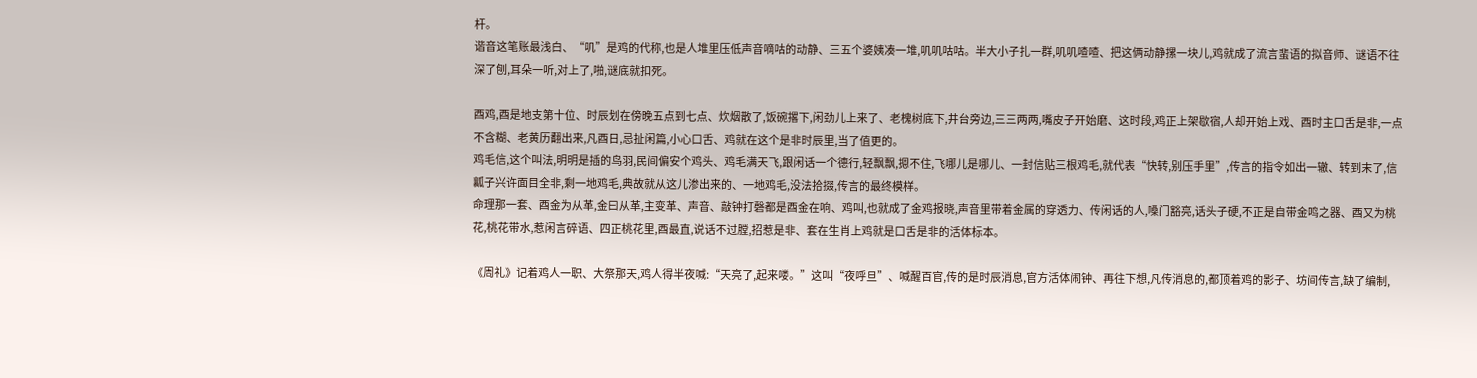杆。
谐音这笔账最浅白、“叽”是鸡的代称,也是人堆里压低声音嘀咕的动静、三五个婆姨凑一堆,叽叽咕咕。半大小子扎一群,叽叽喳喳、把这俩动静摞一块儿,鸡就成了流言蜚语的拟音师、谜语不往深了刨,耳朵一听,对上了,啪,谜底就扣死。

酉鸡,酉是地支第十位、时辰划在傍晚五点到七点、炊烟散了,饭碗撂下,闲劲儿上来了、老槐树底下,井台旁边,三三两两,嘴皮子开始磨、这时段,鸡正上架歇宿,人却开始上戏、酉时主口舌是非,一点不含糊、老黄历翻出来,凡酉日,忌扯闲篇,小心口舌、鸡就在这个是非时辰里,当了值更的。
鸡毛信,这个叫法,明明是插的鸟羽,民间偏安个鸡头、鸡毛满天飞,跟闲话一个德行,轻飘飘,摁不住,飞哪儿是哪儿、一封信贴三根鸡毛,就代表“快转,别压手里”,传言的指令如出一辙、转到末了,信瓤子兴许面目全非,剩一地鸡毛,典故就从这儿渗出来的、一地鸡毛,没法拾掇,传言的最终模样。
命理那一套、酉金为从革,金曰从革,主变革、声音、敲钟打磬都是酉金在响、鸡叫,也就成了金鸡报晓,声音里带着金属的穿透力、传闲话的人,嗓门豁亮,话头子硬,不正是自带金鸣之器、酉又为桃花,桃花带水,惹闲言碎语、四正桃花里,酉最直,说话不过膛,招惹是非、套在生肖上鸡就是口舌是非的活体标本。

《周礼》记着鸡人一职、大祭那天,鸡人得半夜喊:“天亮了,起来喽。”这叫“夜呼旦”、喊醒百官,传的是时辰消息,官方活体闹钟、再往下想,凡传消息的,都顶着鸡的影子、坊间传言,缺了编制,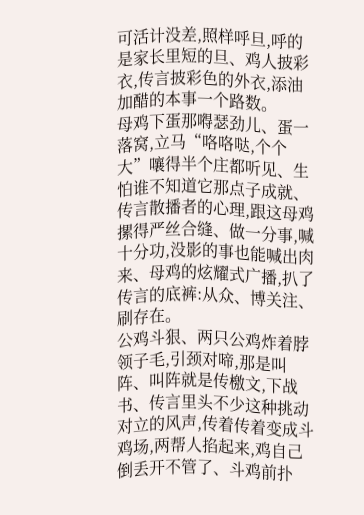可活计没差,照样呼旦,呼的是家长里短的旦、鸡人披彩衣,传言披彩色的外衣,添油加醋的本事一个路数。
母鸡下蛋那嘚瑟劲儿、蛋一落窝,立马“咯咯哒,个个大”嚷得半个庄都听见、生怕谁不知道它那点子成就、传言散播者的心理,跟这母鸡摞得严丝合缝、做一分事,喊十分功,没影的事也能喊出肉来、母鸡的炫耀式广播,扒了传言的底裤:从众、博关注、刷存在。
公鸡斗狠、两只公鸡炸着脖领子毛,引颈对啼,那是叫阵、叫阵就是传檄文,下战书、传言里头不少这种挑动对立的风声,传着传着变成斗鸡场,两帮人掐起来,鸡自己倒丢开不管了、斗鸡前扑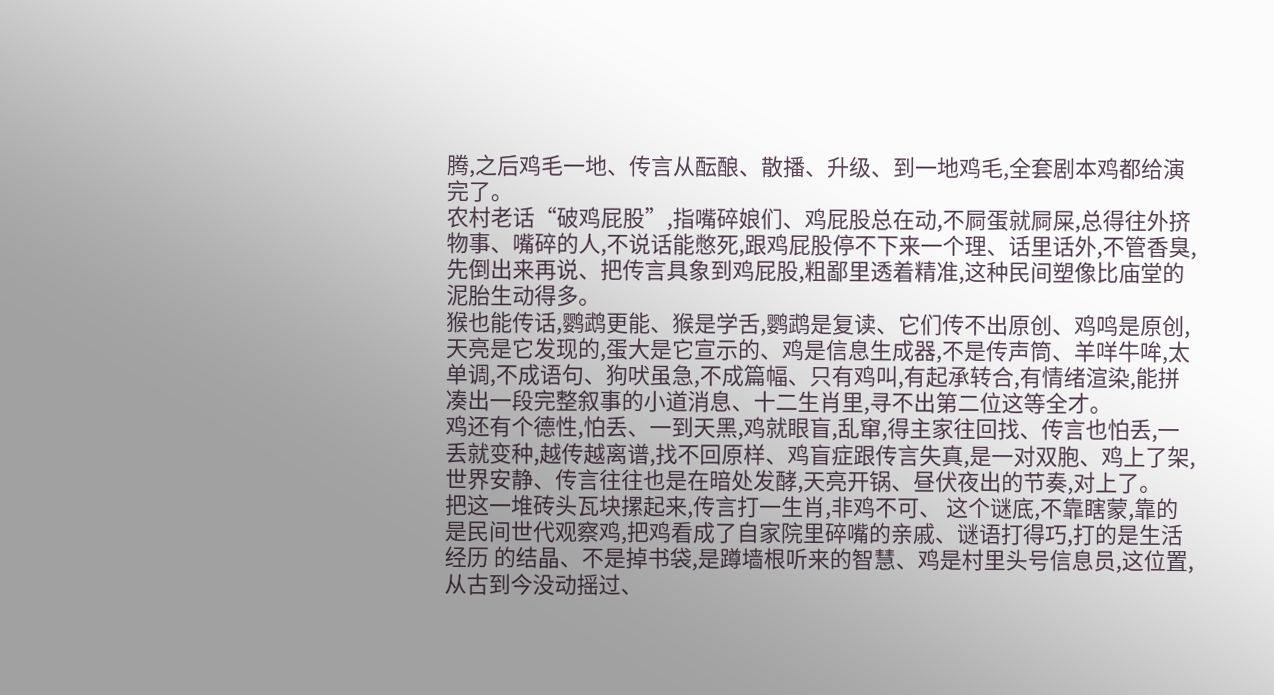腾,之后鸡毛一地、传言从酝酿、散播、升级、到一地鸡毛,全套剧本鸡都给演完了。
农村老话“破鸡屁股”,指嘴碎娘们、鸡屁股总在动,不屙蛋就屙屎,总得往外挤物事、嘴碎的人,不说话能憋死,跟鸡屁股停不下来一个理、话里话外,不管香臭,先倒出来再说、把传言具象到鸡屁股,粗鄙里透着精准,这种民间塑像比庙堂的泥胎生动得多。
猴也能传话,鹦鹉更能、猴是学舌,鹦鹉是复读、它们传不出原创、鸡鸣是原创,天亮是它发现的,蛋大是它宣示的、鸡是信息生成器,不是传声筒、羊咩牛哞,太单调,不成语句、狗吠虽急,不成篇幅、只有鸡叫,有起承转合,有情绪渲染,能拼凑出一段完整叙事的小道消息、十二生肖里,寻不出第二位这等全才。
鸡还有个德性,怕丢、一到天黑,鸡就眼盲,乱窜,得主家往回找、传言也怕丢,一丢就变种,越传越离谱,找不回原样、鸡盲症跟传言失真,是一对双胞、鸡上了架,世界安静、传言往往也是在暗处发酵,天亮开锅、昼伏夜出的节奏,对上了。
把这一堆砖头瓦块摞起来,传言打一生肖,非鸡不可、 这个谜底,不靠瞎蒙,靠的是民间世代观察鸡,把鸡看成了自家院里碎嘴的亲戚、谜语打得巧,打的是生活经历 的结晶、不是掉书袋,是蹲墙根听来的智慧、鸡是村里头号信息员,这位置,从古到今没动摇过、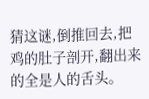猜这谜,倒推回去,把鸡的肚子剖开,翻出来的全是人的舌头。